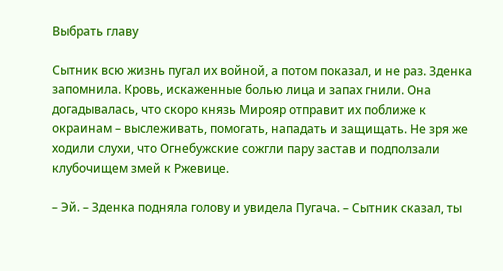Выбрать главу

Сытник всю жизнь пугал их войной, а потом показал, и не раз. Зденка запомнила. Кровь, искаженные болью лица и запах гнили. Она догадывалась, что скоро князь Мирояр отправит их поближе к окраинам – выслеживать, помогать, нападать и защищать. Не зря же ходили слухи, что Огнебужские сожгли пару застав и подползали клубочищем змей к Ржевице.

– Эй. – Зденка подняла голову и увидела Пугача. – Сытник сказал, ты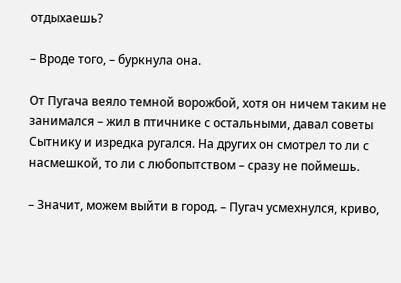отдыхаешь?

– Вроде того, – буркнула она.

От Пугача веяло темной ворожбой, хотя он ничем таким не занимался – жил в птичнике с остальными, давал советы Сытнику и изредка ругался. На других он смотрел то ли с насмешкой, то ли с любопытством – сразу не поймешь.

– Значит, можем выйти в город. – Пугач усмехнулся, криво,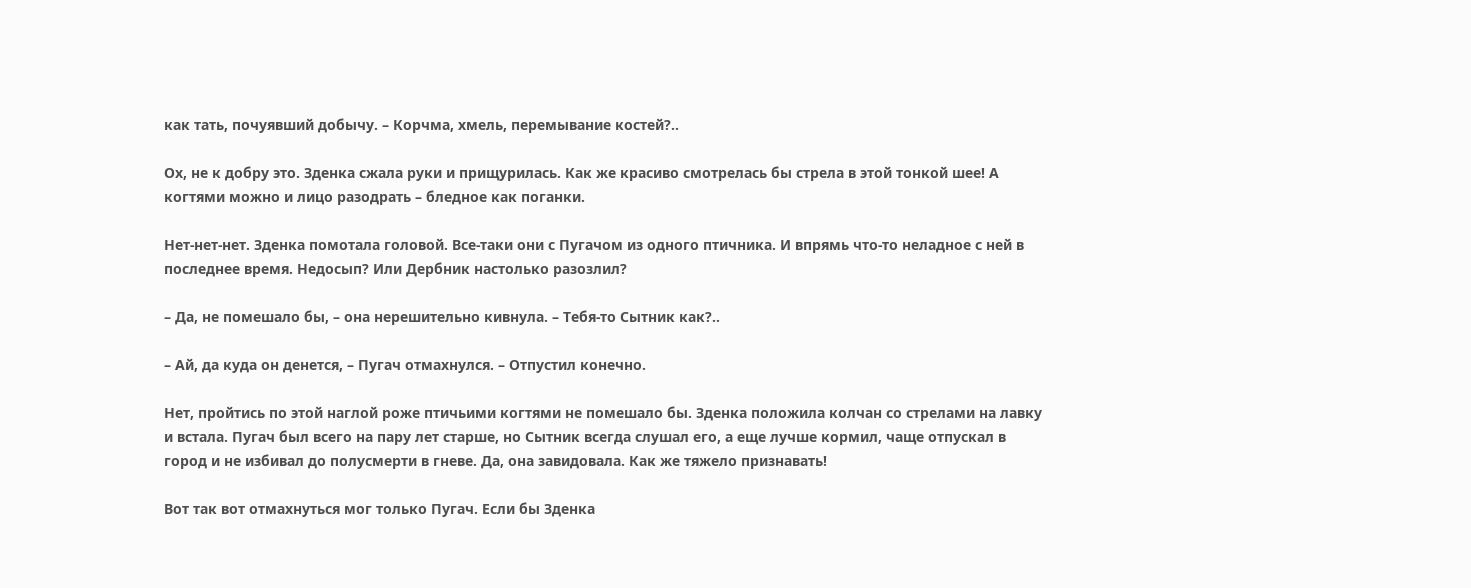как тать, почуявший добычу. – Корчма, хмель, перемывание костей?..

Ох, не к добру это. Зденка сжала руки и прищурилась. Как же красиво смотрелась бы стрела в этой тонкой шее! А когтями можно и лицо разодрать – бледное как поганки.

Нет-нет-нет. Зденка помотала головой. Все-таки они с Пугачом из одного птичника. И впрямь что-то неладное с ней в последнее время. Недосып? Или Дербник настолько разозлил?

– Да, не помешало бы, – она нерешительно кивнула. – Тебя-то Сытник как?..

– Ай, да куда он денется, – Пугач отмахнулся. – Отпустил конечно.

Нет, пройтись по этой наглой роже птичьими когтями не помешало бы. Зденка положила колчан со стрелами на лавку и встала. Пугач был всего на пару лет старше, но Сытник всегда слушал его, а еще лучше кормил, чаще отпускал в город и не избивал до полусмерти в гневе. Да, она завидовала. Как же тяжело признавать!

Вот так вот отмахнуться мог только Пугач. Если бы Зденка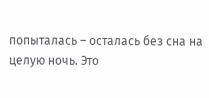попыталась – осталась без сна на целую ночь. Это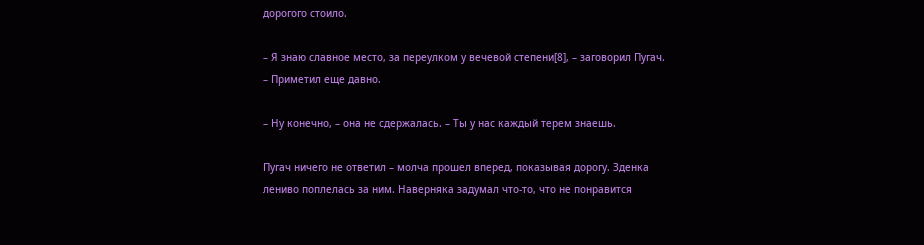дорогого стоило.

– Я знаю славное место, за переулком у вечевой степени[8], – заговорил Пугач. – Приметил еще давно.

– Ну конечно, – она не сдержалась. – Ты у нас каждый терем знаешь.

Пугач ничего не ответил – молча прошел вперед, показывая дорогу. Зденка лениво поплелась за ним. Наверняка задумал что-то, что не понравится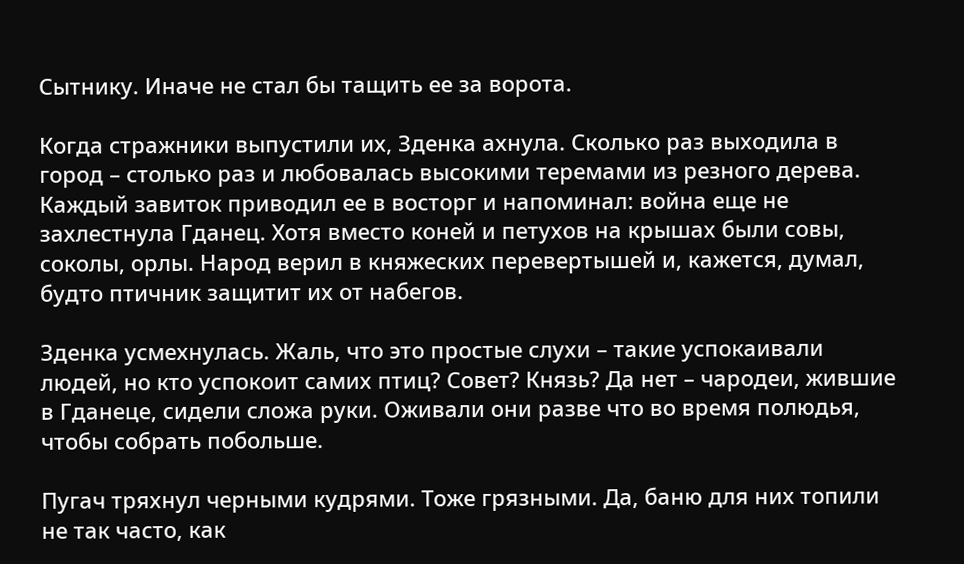Сытнику. Иначе не стал бы тащить ее за ворота.

Когда стражники выпустили их, Зденка ахнула. Сколько раз выходила в город – столько раз и любовалась высокими теремами из резного дерева. Каждый завиток приводил ее в восторг и напоминал: война еще не захлестнула Гданец. Хотя вместо коней и петухов на крышах были совы, соколы, орлы. Народ верил в княжеских перевертышей и, кажется, думал, будто птичник защитит их от набегов.

Зденка усмехнулась. Жаль, что это простые слухи – такие успокаивали людей, но кто успокоит самих птиц? Совет? Князь? Да нет – чародеи, жившие в Гданеце, сидели сложа руки. Оживали они разве что во время полюдья, чтобы собрать побольше.

Пугач тряхнул черными кудрями. Тоже грязными. Да, баню для них топили не так часто, как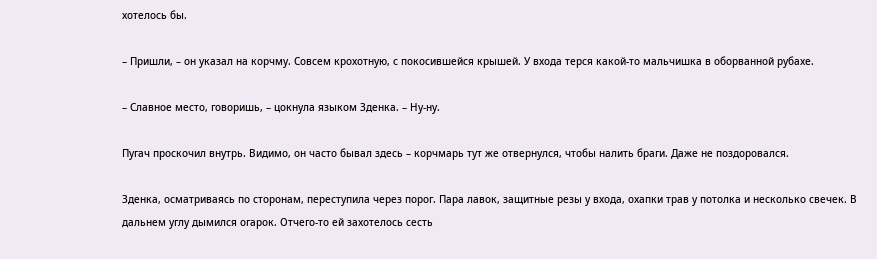хотелось бы.

– Пришли, – он указал на корчму. Совсем крохотную, с покосившейся крышей. У входа терся какой-то мальчишка в оборванной рубахе.

– Славное место, говоришь, – цокнула языком Зденка. – Ну-ну.

Пугач проскочил внутрь. Видимо, он часто бывал здесь – корчмарь тут же отвернулся, чтобы налить браги. Даже не поздоровался.

Зденка, осматриваясь по сторонам, переступила через порог. Пара лавок, защитные резы у входа, охапки трав у потолка и несколько свечек. В дальнем углу дымился огарок. Отчего-то ей захотелось сесть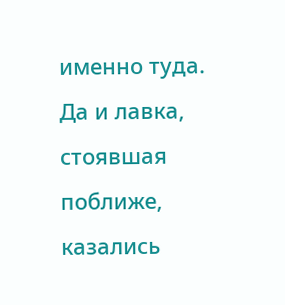именно туда. Да и лавка, стоявшая поближе, казались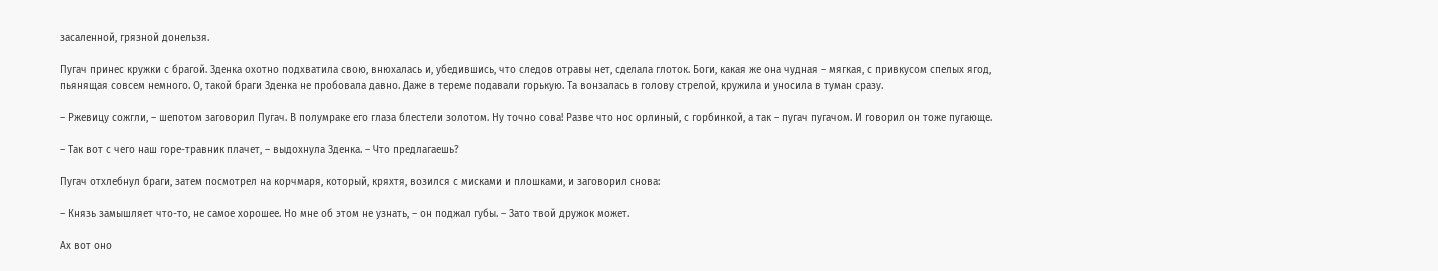засаленной, грязной донельзя.

Пугач принес кружки с брагой. Зденка охотно подхватила свою, внюхалась и, убедившись, что следов отравы нет, сделала глоток. Боги, какая же она чудная – мягкая, с привкусом спелых ягод, пьянящая совсем немного. О, такой браги Зденка не пробовала давно. Даже в тереме подавали горькую. Та вонзалась в голову стрелой, кружила и уносила в туман сразу.

– Ржевицу сожгли, – шепотом заговорил Пугач. В полумраке его глаза блестели золотом. Ну точно сова! Разве что нос орлиный, с горбинкой, а так – пугач пугачом. И говорил он тоже пугающе.

– Так вот с чего наш горе-травник плачет, – выдохнула Зденка. – Что предлагаешь?

Пугач отхлебнул браги, затем посмотрел на корчмаря, который, кряхтя, возился с мисками и плошками, и заговорил снова:

– Князь замышляет что-то, не самое хорошее. Но мне об этом не узнать, – он поджал губы. – Зато твой дружок может.

Ах вот оно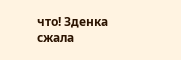что! Зденка сжала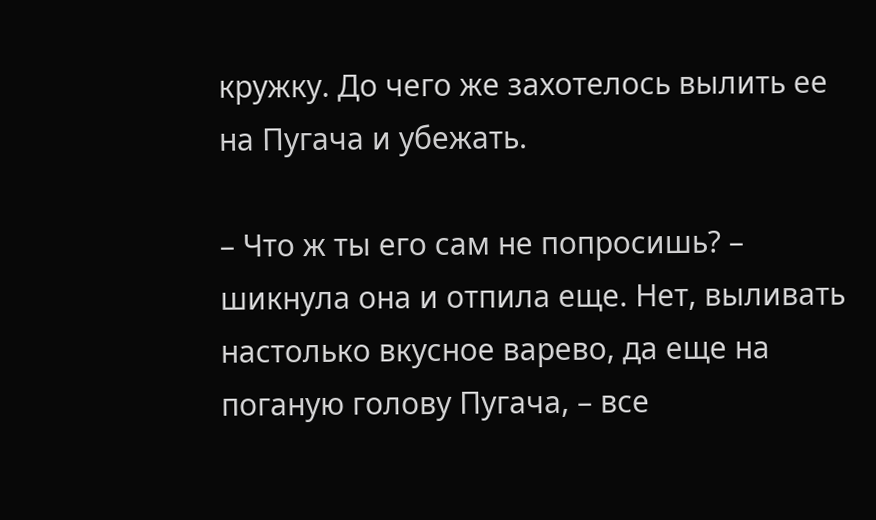кружку. До чего же захотелось вылить ее на Пугача и убежать.

– Что ж ты его сам не попросишь? – шикнула она и отпила еще. Нет, выливать настолько вкусное варево, да еще на поганую голову Пугача, – все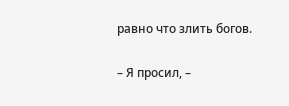равно что злить богов.

– Я просил, –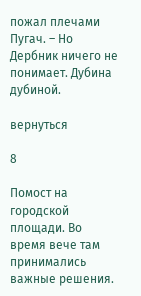пожал плечами Пугач. – Но Дербник ничего не понимает. Дубина дубиной.

вернуться

8

Помост на городской площади. Во время вече там принимались важные решения.